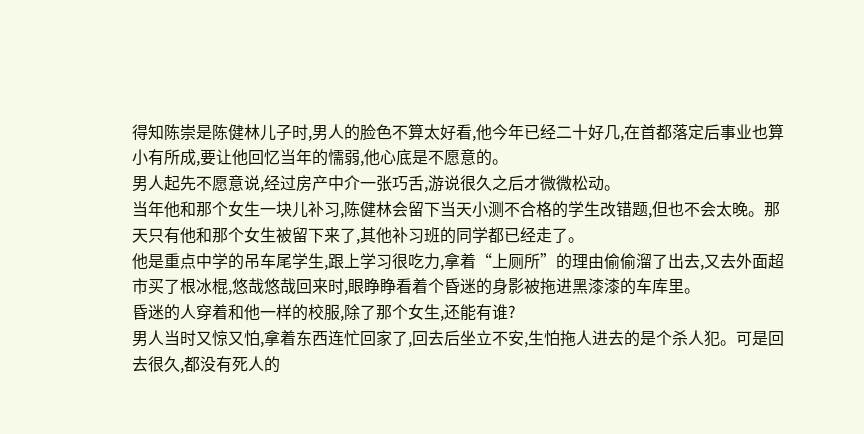得知陈崇是陈健林儿子时,男人的脸色不算太好看,他今年已经二十好几,在首都落定后事业也算小有所成,要让他回忆当年的懦弱,他心底是不愿意的。
男人起先不愿意说,经过房产中介一张巧舌,游说很久之后才微微松动。
当年他和那个女生一块儿补习,陈健林会留下当天小测不合格的学生改错题,但也不会太晚。那天只有他和那个女生被留下来了,其他补习班的同学都已经走了。
他是重点中学的吊车尾学生,跟上学习很吃力,拿着“上厕所”的理由偷偷溜了出去,又去外面超市买了根冰棍,悠哉悠哉回来时,眼睁睁看着个昏迷的身影被拖进黑漆漆的车库里。
昏迷的人穿着和他一样的校服,除了那个女生,还能有谁?
男人当时又惊又怕,拿着东西连忙回家了,回去后坐立不安,生怕拖人进去的是个杀人犯。可是回去很久,都没有死人的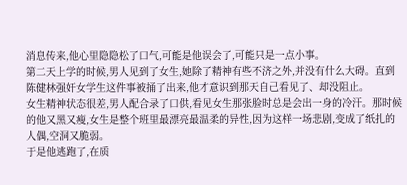消息传来,他心里隐隐松了口气,可能是他误会了,可能只是一点小事。
第二天上学的时候,男人见到了女生,她除了精神有些不济之外,并没有什么大碍。直到陈健林强奸女学生这件事被捅了出来,他才意识到那天自己看见了、却没阻止。
女生精神状态很差,男人配合录了口供,看见女生那张脸时总是会出一身的冷汗。那时候的他又黑又瘦,女生是整个班里最漂亮最温柔的异性,因为这样一场悲剧,变成了纸扎的人偶,空洞又脆弱。
于是他逃跑了,在质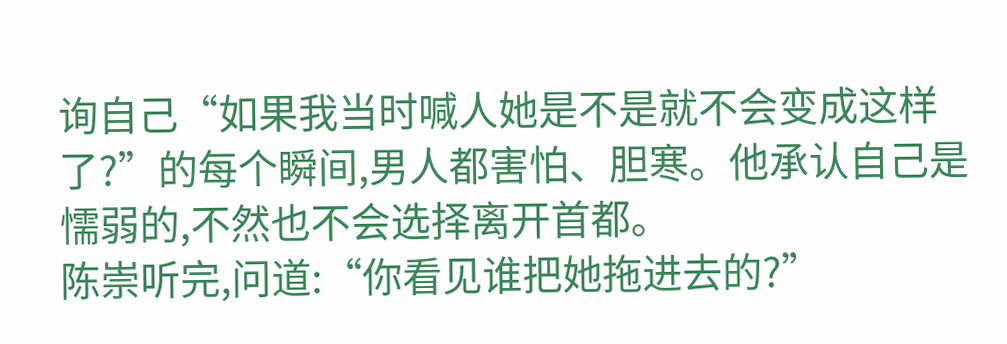询自己“如果我当时喊人她是不是就不会变成这样了?”的每个瞬间,男人都害怕、胆寒。他承认自己是懦弱的,不然也不会选择离开首都。
陈崇听完,问道:“你看见谁把她拖进去的?”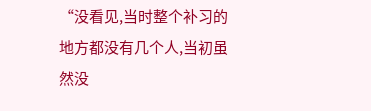“没看见,当时整个补习的地方都没有几个人,当初虽然没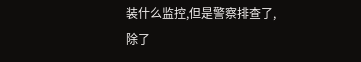装什么监控,但是警察排查了,除了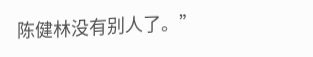陈健林没有别人了。”